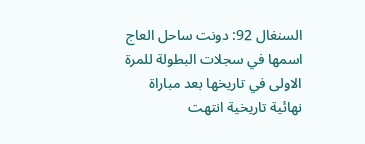السنغال 92: دونت ساحل العاج اسمها في سجلات البطولة للمرة الاولى في تاريخها بعد مباراة نهائية تاريخية انتهت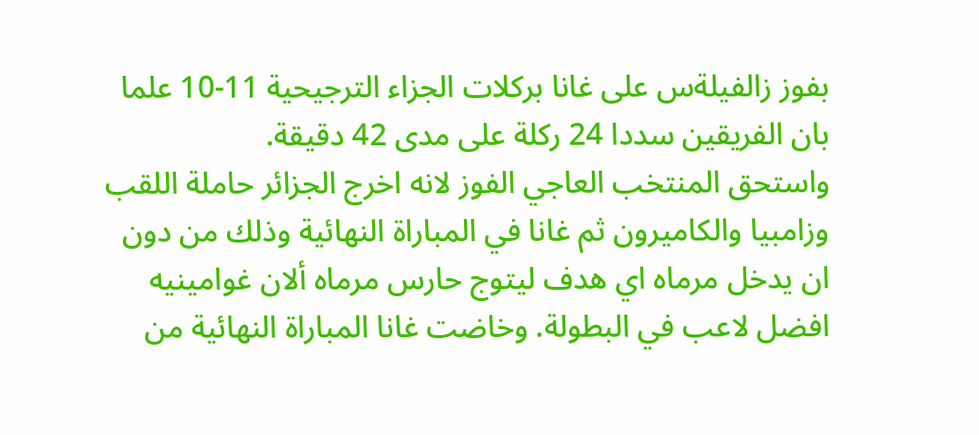بفوز زالفيلةس على غانا بركلات الجزاء الترجيحية 11-10 علما بان الفريقين سددا 24 ركلة على مدى 42 دقيقة.
واستحق المنتخب العاجي الفوز لانه اخرج الجزائر حاملة اللقب وزامبيا والكاميرون ثم غانا في المباراة النهائية وذلك من دون ان يدخل مرماه اي هدف ليتوج حارس مرماه ألان غوامينيه افضل لاعب في البطولة. وخاضت غانا المباراة النهائية من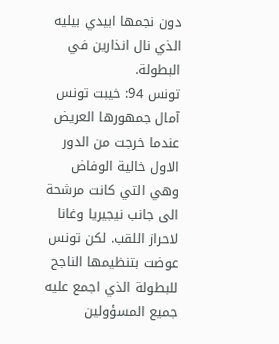دون نجمها ابيدي بيليه الذي نال انذارين في البطولة.
تونس 94: خيبت تونس آمال جمهورها العريض عندما خرجت من الدور الاول خالية الوفاض وهي التي كانت مرشحة الى جانب نيجيريا وغانا لاحراز اللقب. لكن تونس عوضت بتنظيمها الناجح للبطولة الذي اجمع عليه جميع المسؤولين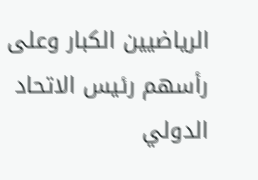الرياضيين الكبار وعلى رأسهم رئيس الاتحاد الدولي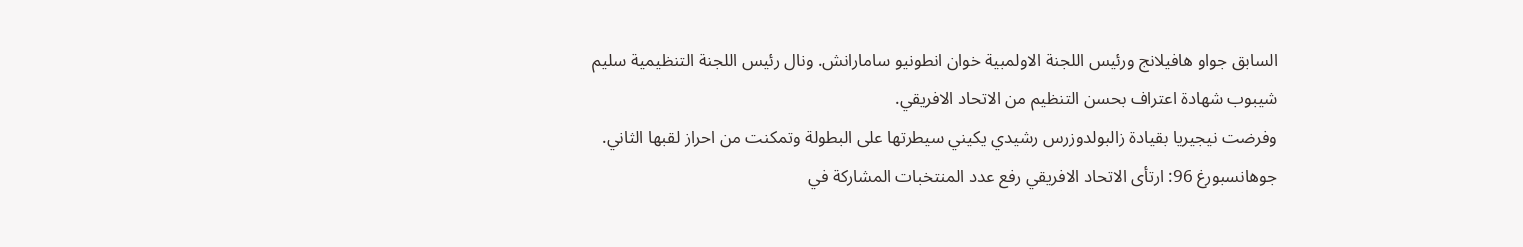السابق جواو هافيلانج ورئيس اللجنة الاولمبية خوان انطونيو سامارانش. ونال رئيس اللجنة التنظيمية سليم شيبوب شهادة اعتراف بحسن التنظيم من الاتحاد الافريقي.
وفرضت نيجيريا بقيادة زالبولدوزرس رشيدي يكيني سيطرتها على البطولة وتمكنت من احراز لقبها الثاني.
جوهانسبورغ 96: ارتأى الاتحاد الافريقي رفع عدد المنتخبات المشاركة في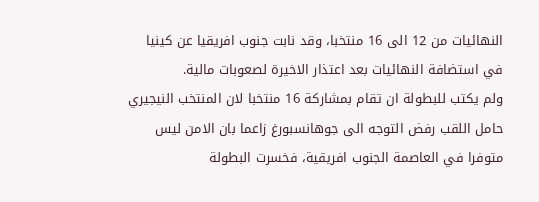النهائيات من 12 الى 16 منتخبا، وقد نابت جنوب افريقيا عن كينيا في استضافة النهائيات بعد اعتذار الاخيرة لصعوبات مالية.
ولم يكتب للبطولة ان تقام بمشاركة 16 منتخبا لان المنتخب النيجيري حامل اللقب رفض التوجه الى جوهانسبورغ زاعما بان الامن ليس متوفرا في العاصمة الجنوب افريقية، فخسرت البطولة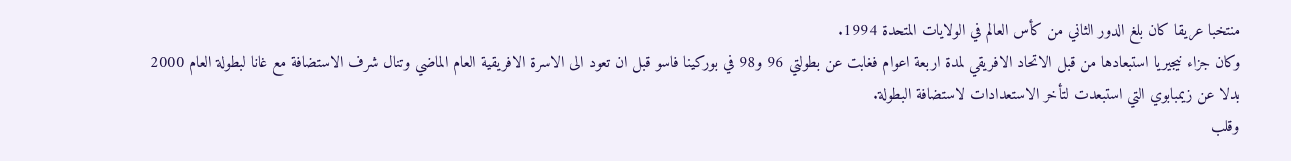منتخبا عريقا كان بلغ الدور الثاني من كأس العالم في الولايات المتحدة 1994.
وكان جزاء نيجيريا استبعادها من قبل الاتحاد الافريقي لمدة اربعة اعوام فغابت عن بطولتي 96 و98 في بوركينا فاسو قبل ان تعود الى الاسرة الافريقية العام الماضي وتنال شرف الاستضافة مع غانا لبطولة العام 2000 بدلا عن زيمبابوي التي استبعدت لتأخر الاستعدادات لاستضافة البطولة.
وقلب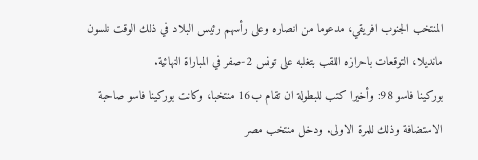المنتخب الجنوب افريقي، مدعوما من انصاره وعلى رأسهم رئيس البلاد في ذلك الوقت نلسون مانديلا، التوقعات باحرازه اللقب بتغلبه على تونس 2-صفر في المباراة النهائية.
بوركينا فاسو 98: وأخيرا كتب للبطولة ان تقام ب16 منتخبا، وكانت بوركينا فاسو صاحبة الاستضافة وذلك للمرة الاولى. ودخل منتخب مصر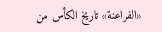«الفراعنة» تاريخ الكأس من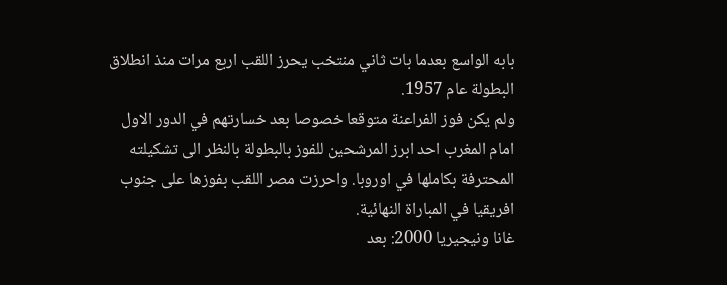بابه الواسع بعدما بات ثاني منتخب يحرز اللقب اربع مرات منذ انطلاق البطولة عام 1957.
ولم يكن فوز الفراعنة متوقعا خصوصا بعد خسارتهم في الدور الاول امام المغرب احد ابرز المرشحين للفوز بالبطولة بالنظر الى تشكيلته المحترفة بكاملها في اوروبا. واحرزت مصر اللقب بفوزها على جنوب افريقيا في المباراة النهائية.
غانا ونيجيريا 2000: بعد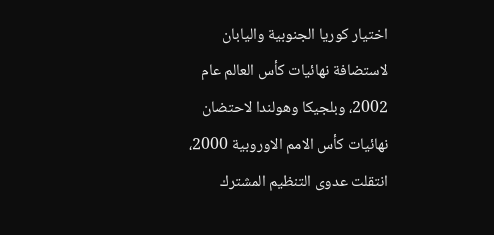اختيار كوريا الجنوبية واليابان لاستضافة نهائيات كأس العالم عام 2002، وبلجيكا وهولندا لاحتضان نهائيات كأس الامم الاوروبية 2000، انتقلت عدوى التنظيم المشترك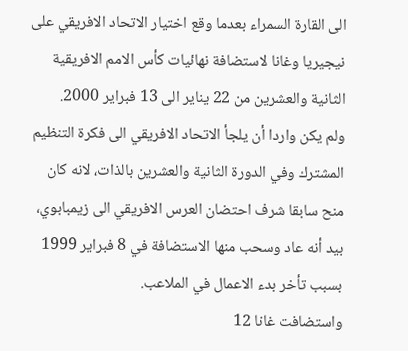الى القارة السمراء بعدما وقع اختيار الاتحاد الافريقي على نيجيريا وغانا لاستضافة نهائيات كأس الامم الافريقية الثانية والعشرين من 22 يناير الى 13 فبراير 2000.
ولم يكن واردا أن يلجأ الاتحاد الافريقي الى فكرة التنظيم المشترك وفي الدورة الثانية والعشرين بالذات، لانه كان منح سابقا شرف احتضان العرس الافريقي الى زيمبابوي، بيد أنه عاد وسحب منها الاستضافة في 8 فبراير 1999 بسبب تأخر بدء الاعمال في الملاعب.
واستضافت غانا 12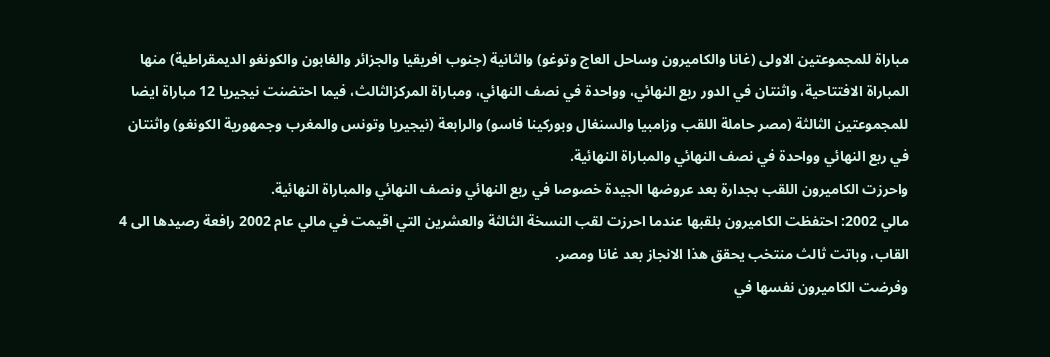مباراة للمجموعتين الاولى (غانا والكاميرون وساحل العاج وتوغو) والثانية (جنوب افريقيا والجزائر والغابون والكونغو الديمقراطية) منها المباراة الافتتاحية، واثنتان في الدور ربع النهائي، وواحدة في نصف النهائي، ومباراة المركزالثالث، فيما احتضنت نيجيريا 12 مباراة ايضا للمجموعتين الثالثة (مصر حاملة اللقب وزامبيا والسنغال وبوركينا فاسو) والرابعة (نيجيريا وتونس والمغرب وجمهورية الكونغو) واثنتان في ربع النهائي وواحدة في نصف النهائي والمباراة النهائية.
واحرزت الكاميرون اللقب بجدارة بعد عروضها الجيدة خصوصا في ربع النهائي ونصف النهائي والمباراة النهائية.
مالي 2002: احتفظت الكاميرون بلقبها عندما احرزت لقب النسخة الثالثة والعشرين التي اقيمت في مالي عام 2002 رافعة رصيدها الى 4 القاب، وباتت ثالث منتخب يحقق هذا الانجاز بعد غانا ومصر.
وفرضت الكاميرون نفسها في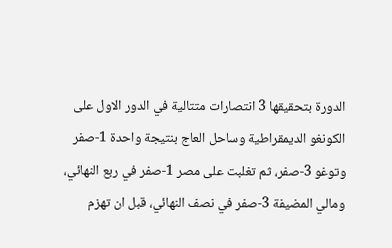الدورة بتحقيقها 3 انتصارات متتالية في الدور الاول على الكونغو الديمقراطية وساحل العاج بنتيجة واحدة 1-صفر وتوغو 3-صفر، ثم تغلبت على مصر 1-صفر في ربع النهائي، ومالي المضيفة 3-صفر في نصف النهائي، قبل ان تهزم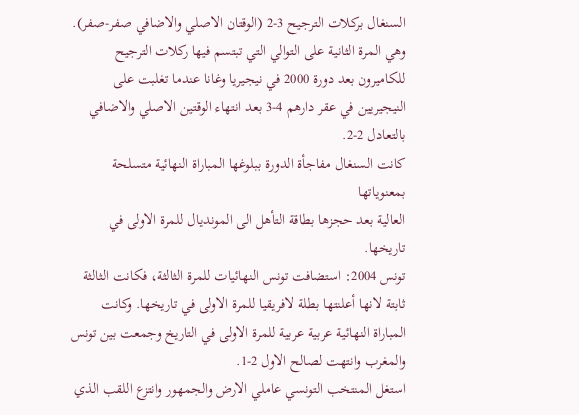السنغال بركلات الترجيح 3-2 (الوقتان الاصلي والاضافي صفر-صفر).
وهي المرة الثانية على التوالي التي تبتسم فيها ركلات الترجيح للكاميرون بعد دورة 2000 في نيجيريا وغانا عندما تغلبت على النيجيريين في عقر دارهم 4-3 بعد انتهاء الوقتين الاصلي والاضافي بالتعادل 2-2.
كانت السنغال مفاجأة الدورة ببلوغها المباراة النهائية متسلحة بمعنوياتها
العالية بعد حجزها بطاقة التأهل الى المونديال للمرة الاولى في تاريخها.
تونس 2004: استضافت تونس النهائيات للمرة الثالثة، فكانت الثالثة ثابتة لانها أعلنتها بطلة لافريقيا للمرة الاولى في تاريخها. وكانت المباراة النهائية عربية عربية للمرة الاولى في التاريخ وجمعت بين تونس والمغرب وانتهت لصالح الاول 2-1.
استغل المنتخب التونسي عاملي الارض والجمهور وانتزع اللقب الذي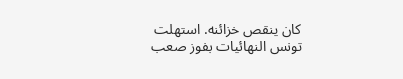كان ينقص خزائنه. استهلت تونس النهائيات بفوز صعب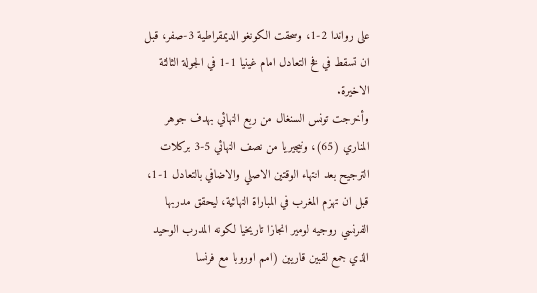على رواندا 2-1، وسحقت الكونغو الديمقراطية 3-صفر، قبل ان تسقط في فخ التعادل امام غينيا 1-1 في الجولة الثالثة الاخيرة.
وأخرجت تونس السنغال من ربع النهائي بهدف جوهر المناري (65)، ونيجيريا من نصف النهائي 5-3 بركلات الترجيح بعد انتهاء الوقتين الاصلي والاضافي بالتعادل 1-1، قبل ان تهزم المغرب في المباراة النهائية، ليحقق مدربها الفرنسي روجيه لومير انجازا تاريخيا لكونه المدرب الوحيد الذي جمع لقبين قاريين (امم اوروبا مع فرنسا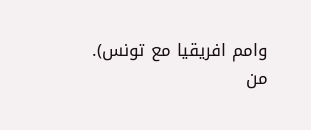وامم افريقيا مع تونس).
من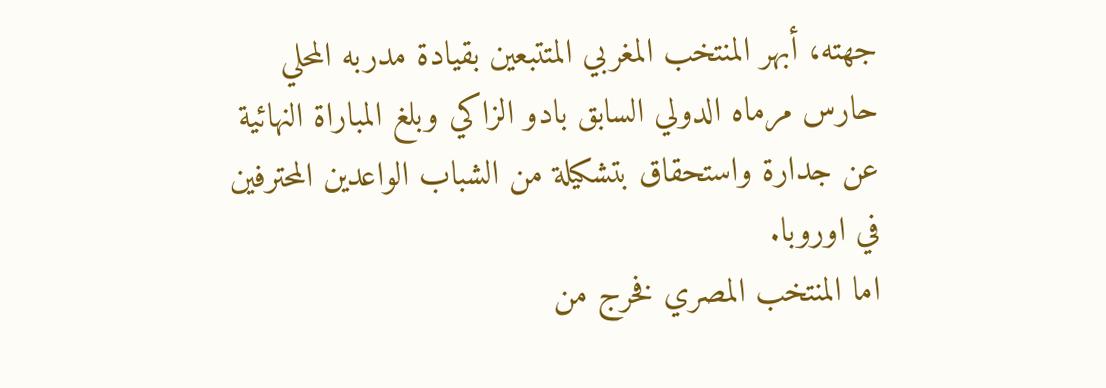جهته، أبهر المنتخب المغربي المتتبعين بقيادة مدربه المحلي حارس مرماه الدولي السابق بادو الزاكي وبلغ المباراة النهائية عن جدارة واستحقاق بتشكيلة من الشباب الواعدين المحترفين في اوروبا.
اما المنتخب المصري فخرج من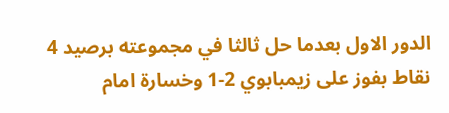الدور الاول بعدما حل ثالثا في مجموعته برصيد 4 نقاط بفوز على زيمبابوي 2-1 وخسارة امام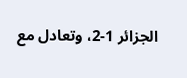الجزائر 1-2، وتعادل مع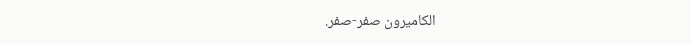الكاميرون صفر-صفر.